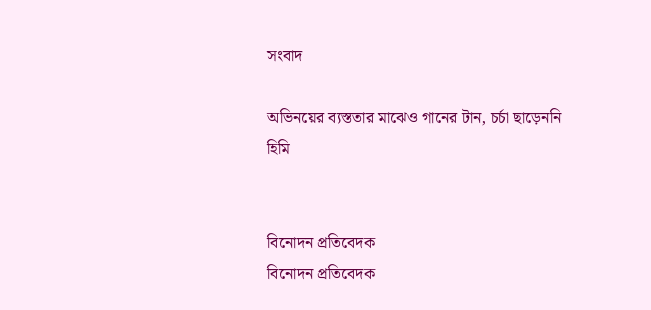সংবাদ

অভিনয়ের ব্যস্ততার মাঝেও গানের টান, চর্চা ছাড়েননি হিমি


বিনোদন প্রতিবেদক
বিনোদন প্রতিবেদক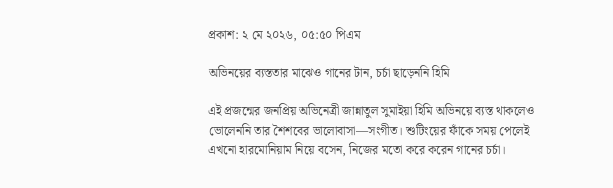প্রকাশ: ২ মে ২০২৬, ০৫:৫০ পিএম

অভিনয়ের ব্যস্ততার মাঝেও গানের টান, চর্চা ছাড়েননি হিমি

এই প্রজন্মের জনপ্রিয় অভিনেত্রী জান্নাতুল সুমাইয়া হিমি অভিনয়ে ব্যস্ত থাকলেও ভোলেননি তার শৈশবের ভালোবাসা—সংগীত। শুটিংয়ের ফাঁকে সময় পেলেই এখনো হারমোনিয়াম নিয়ে বসেন, নিজের মতো করে করেন গানের চর্চা।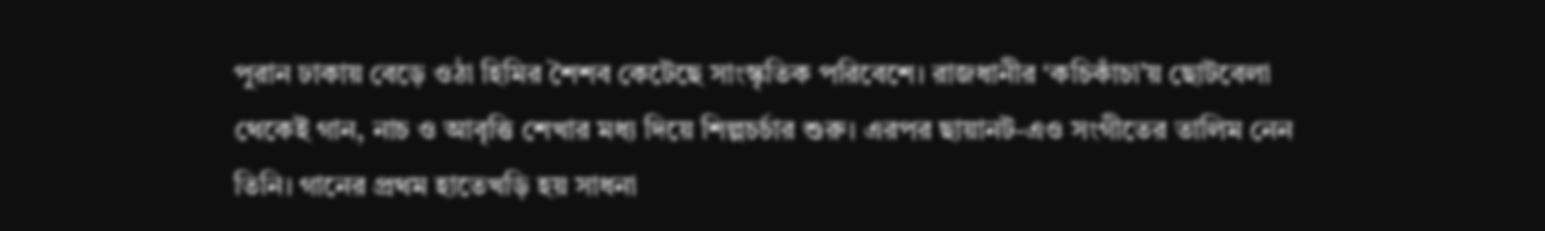পুরান ঢাকায় বেড়ে ওঠা হিমির শৈশব কেটেছে সাংস্কৃতিক পরিবেশে। রাজধানীর ‘কচিকাঁচা’য় ছোটবেলা থেকেই গান, নাচ ও আবৃত্তি শেখার মধ্য দিয়ে শিল্পচর্চার শুরু। এরপর ছায়ানট-এও সংগীতের তালিম নেন তিনি। গানের প্রথম হাতেখড়ি হয় সাধনা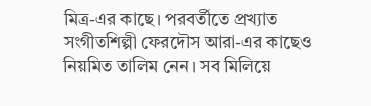মিত্র-এর কাছে। পরবর্তীতে প্রখ্যাত সংগীতশিল্পী ফেরদৌস আরা-এর কাছেও নিয়মিত তালিম নেন। সব মিলিয়ে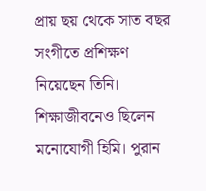প্রায় ছয় থেকে সাত বছর সংগীতে প্রশিক্ষণ নিয়েছেন তিনি। শিক্ষাজীবনেও ছিলেন মনোযোগী হিমি। পুরান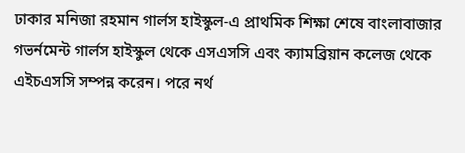ঢাকার মনিজা রহমান গার্লস হাইস্কুল-এ প্রাথমিক শিক্ষা শেষে বাংলাবাজার গভর্নমেন্ট গার্লস হাইস্কুল থেকে এসএসসি এবং ক্যামব্রিয়ান কলেজ থেকে এইচএসসি সম্পন্ন করেন। পরে নর্থ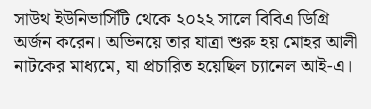সাউথ ইউনিভার্সিটি থেকে ২০২২ সালে বিবিএ ডিগ্রি অর্জন করেন। অভিনয়ে তার যাত্রা শুরু হয় মোহর আলী নাটকের মাধ্যমে, যা প্রচারিত হয়েছিল চ্যানেল আই-এ।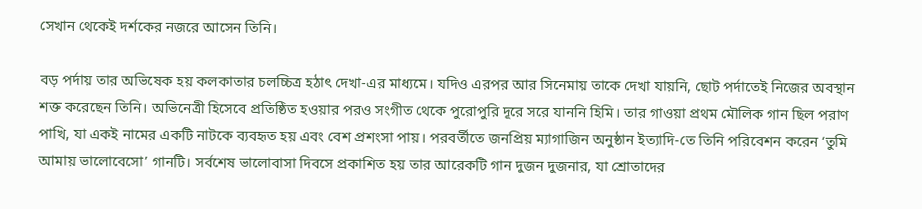সেখান থেকেই দর্শকের নজরে আসেন তিনি।

বড় পর্দায় তার অভিষেক হয় কলকাতার চলচ্চিত্র হঠাৎ দেখা-এর মাধ্যমে। যদিও এরপর আর সিনেমায় তাকে দেখা যায়নি, ছোট পর্দাতেই নিজের অবস্থান শক্ত করেছেন তিনি। অভিনেত্রী হিসেবে প্রতিষ্ঠিত হওয়ার পরও সংগীত থেকে পুরোপুরি দূরে সরে যাননি হিমি। তার গাওয়া প্রথম মৌলিক গান ছিল পরাণ পাখি, যা একই নামের একটি নাটকে ব্যবহৃত হয় এবং বেশ প্রশংসা পায়। পরবর্তীতে জনপ্রিয় ম্যাগাজিন অনুষ্ঠান ইত্যাদি-তে তিনি পরিবেশন করেন ‘তুমি আমায় ভালোবেসো’ গানটি। সর্বশেষ ভালোবাসা দিবসে প্রকাশিত হয় তার আরেকটি গান দুজন দুজনার, যা শ্রোতাদের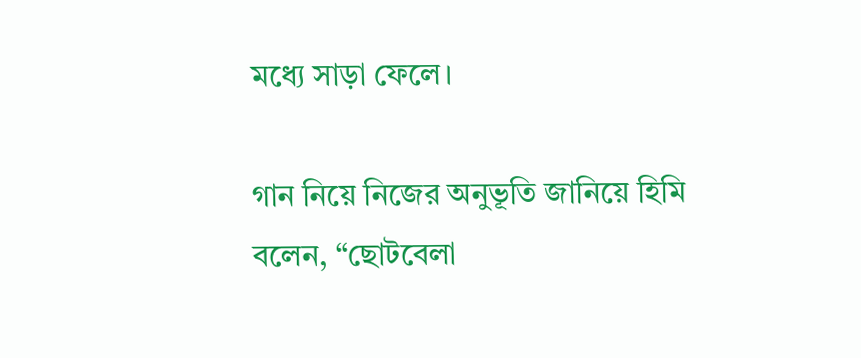মধ্যে সাড়া ফেলে।

গান নিয়ে নিজের অনুভূতি জানিয়ে হিমি বলেন, “ছোটবেলা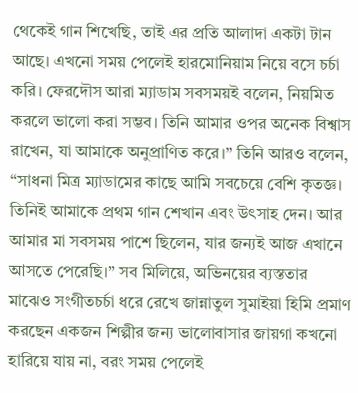থেকেই গান শিখেছি, তাই এর প্রতি আলাদা একটা টান আছে। এখনো সময় পেলেই হারমোনিয়াম নিয়ে বসে চর্চা করি। ফেরদৌস আরা ম্যাডাম সবসময়ই বলেন, নিয়মিত করলে ভালো করা সম্ভব। তিনি আমার ওপর অনেক বিশ্বাস রাখেন, যা আমাকে অনুপ্রাণিত করে।” তিনি আরও বলেন, “সাধনা মিত্র ম্যাডামের কাছে আমি সবচেয়ে বেশি কৃতজ্ঞ। তিনিই আমাকে প্রথম গান শেখান এবং উৎসাহ দেন। আর আমার মা সবসময় পাশে ছিলেন, যার জন্যই আজ এখানে আসতে পেরেছি।” সব মিলিয়ে, অভিনয়ের ব্যস্ততার মাঝেও সংগীতচর্চা ধরে রেখে জান্নাতুল সুমাইয়া হিমি প্রমাণ করছেন একজন শিল্পীর জন্য ভালোবাসার জায়গা কখনো হারিয়ে যায় না, বরং সময় পেলেই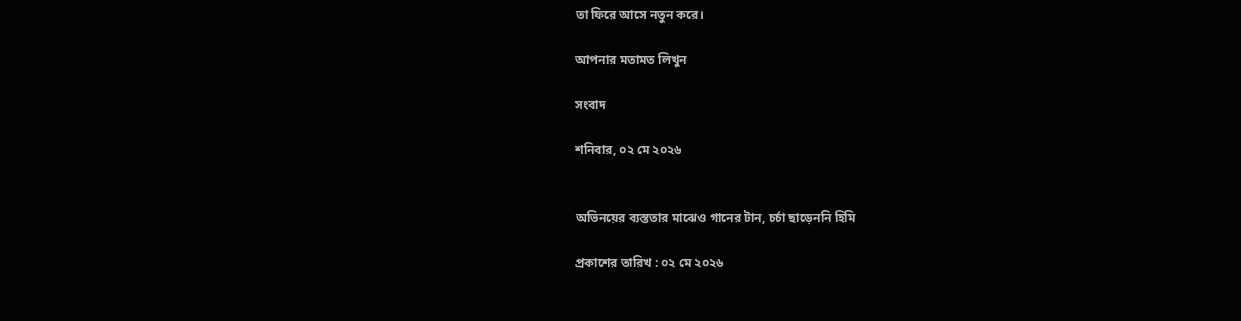তা ফিরে আসে নতুন করে।

আপনার মতামত লিখুন

সংবাদ

শনিবার, ০২ মে ২০২৬


অভিনয়ের ব্যস্ততার মাঝেও গানের টান, চর্চা ছাড়েননি হিমি

প্রকাশের তারিখ : ০২ মে ২০২৬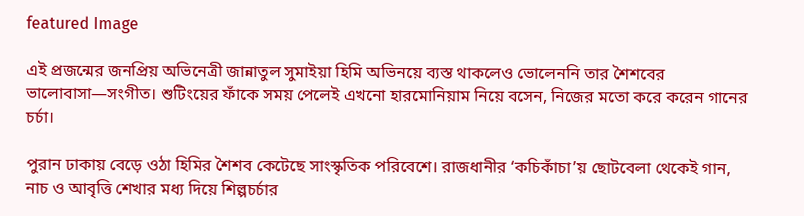featured Image

এই প্রজন্মের জনপ্রিয় অভিনেত্রী জান্নাতুল সুমাইয়া হিমি অভিনয়ে ব্যস্ত থাকলেও ভোলেননি তার শৈশবের ভালোবাসা—সংগীত। শুটিংয়ের ফাঁকে সময় পেলেই এখনো হারমোনিয়াম নিয়ে বসেন, নিজের মতো করে করেন গানের চর্চা।

পুরান ঢাকায় বেড়ে ওঠা হিমির শৈশব কেটেছে সাংস্কৃতিক পরিবেশে। রাজধানীর ‘কচিকাঁচা’য় ছোটবেলা থেকেই গান, নাচ ও আবৃত্তি শেখার মধ্য দিয়ে শিল্পচর্চার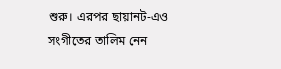শুরু। এরপর ছায়ানট-এও সংগীতের তালিম নেন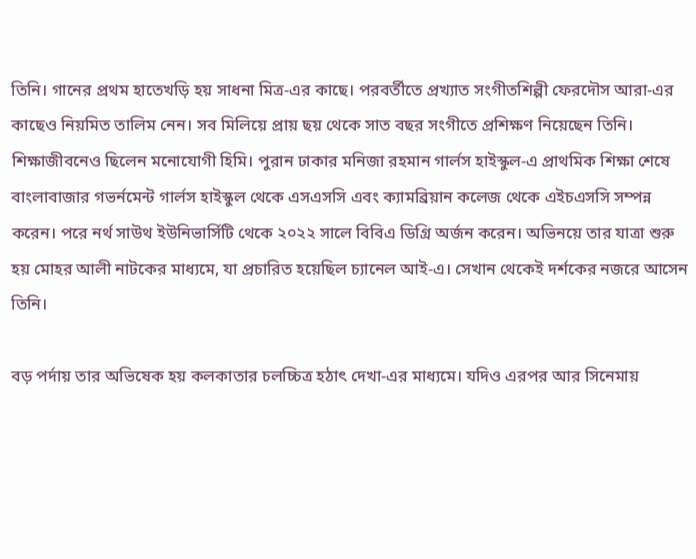তিনি। গানের প্রথম হাতেখড়ি হয় সাধনা মিত্র-এর কাছে। পরবর্তীতে প্রখ্যাত সংগীতশিল্পী ফেরদৌস আরা-এর কাছেও নিয়মিত তালিম নেন। সব মিলিয়ে প্রায় ছয় থেকে সাত বছর সংগীতে প্রশিক্ষণ নিয়েছেন তিনি। শিক্ষাজীবনেও ছিলেন মনোযোগী হিমি। পুরান ঢাকার মনিজা রহমান গার্লস হাইস্কুল-এ প্রাথমিক শিক্ষা শেষে বাংলাবাজার গভর্নমেন্ট গার্লস হাইস্কুল থেকে এসএসসি এবং ক্যামব্রিয়ান কলেজ থেকে এইচএসসি সম্পন্ন করেন। পরে নর্থ সাউথ ইউনিভার্সিটি থেকে ২০২২ সালে বিবিএ ডিগ্রি অর্জন করেন। অভিনয়ে তার যাত্রা শুরু হয় মোহর আলী নাটকের মাধ্যমে, যা প্রচারিত হয়েছিল চ্যানেল আই-এ। সেখান থেকেই দর্শকের নজরে আসেন তিনি।

বড় পর্দায় তার অভিষেক হয় কলকাতার চলচ্চিত্র হঠাৎ দেখা-এর মাধ্যমে। যদিও এরপর আর সিনেমায়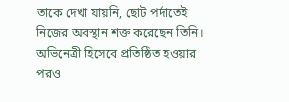তাকে দেখা যায়নি, ছোট পর্দাতেই নিজের অবস্থান শক্ত করেছেন তিনি। অভিনেত্রী হিসেবে প্রতিষ্ঠিত হওয়ার পরও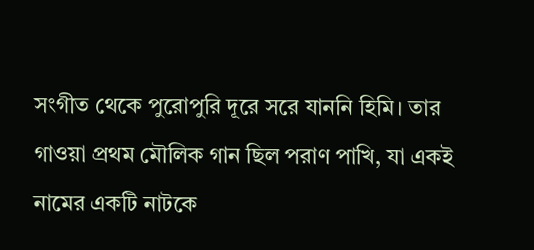সংগীত থেকে পুরোপুরি দূরে সরে যাননি হিমি। তার গাওয়া প্রথম মৌলিক গান ছিল পরাণ পাখি, যা একই নামের একটি নাটকে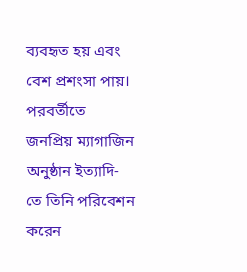ব্যবহৃত হয় এবং বেশ প্রশংসা পায়। পরবর্তীতে জনপ্রিয় ম্যাগাজিন অনুষ্ঠান ইত্যাদি-তে তিনি পরিবেশন করেন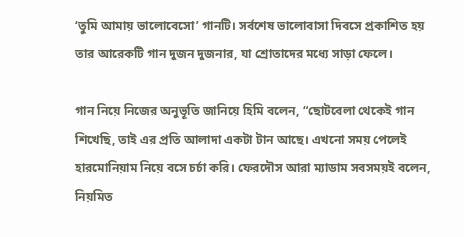‘তুমি আমায় ভালোবেসো’ গানটি। সর্বশেষ ভালোবাসা দিবসে প্রকাশিত হয় তার আরেকটি গান দুজন দুজনার, যা শ্রোতাদের মধ্যে সাড়া ফেলে।

গান নিয়ে নিজের অনুভূতি জানিয়ে হিমি বলেন, “ছোটবেলা থেকেই গান শিখেছি, তাই এর প্রতি আলাদা একটা টান আছে। এখনো সময় পেলেই হারমোনিয়াম নিয়ে বসে চর্চা করি। ফেরদৌস আরা ম্যাডাম সবসময়ই বলেন, নিয়মিত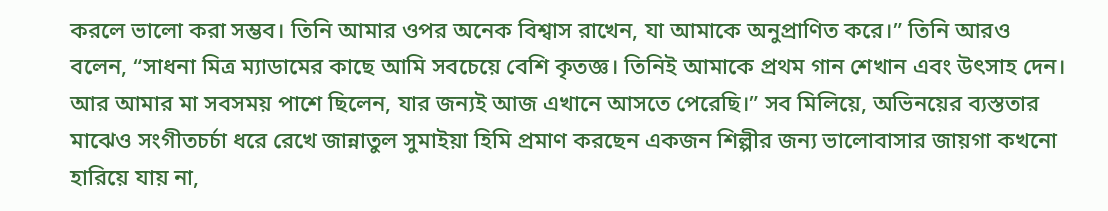করলে ভালো করা সম্ভব। তিনি আমার ওপর অনেক বিশ্বাস রাখেন, যা আমাকে অনুপ্রাণিত করে।” তিনি আরও বলেন, “সাধনা মিত্র ম্যাডামের কাছে আমি সবচেয়ে বেশি কৃতজ্ঞ। তিনিই আমাকে প্রথম গান শেখান এবং উৎসাহ দেন। আর আমার মা সবসময় পাশে ছিলেন, যার জন্যই আজ এখানে আসতে পেরেছি।” সব মিলিয়ে, অভিনয়ের ব্যস্ততার মাঝেও সংগীতচর্চা ধরে রেখে জান্নাতুল সুমাইয়া হিমি প্রমাণ করছেন একজন শিল্পীর জন্য ভালোবাসার জায়গা কখনো হারিয়ে যায় না,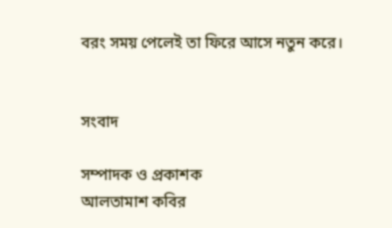বরং সময় পেলেই তা ফিরে আসে নতুন করে।


সংবাদ

সম্পাদক ও প্রকাশক
আলতামাশ কবির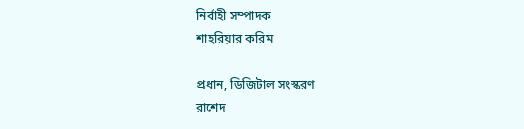নির্বাহী সম্পাদক
শাহরিয়ার করিম

প্রধান, ডিজিটাল সংস্করণ
রাশেদ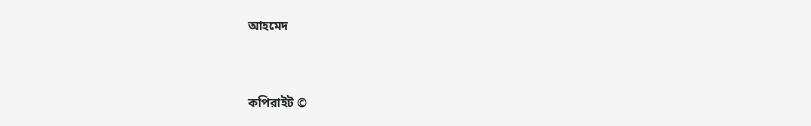আহমেদ


কপিরাইট ©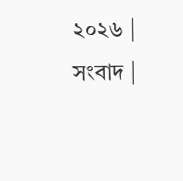২০২৬ | সংবাদ |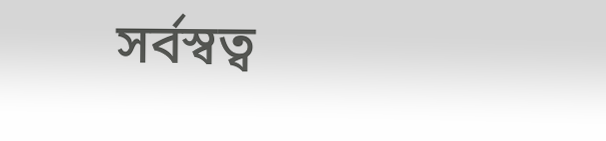সর্বস্বত্ব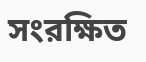সংরক্ষিত